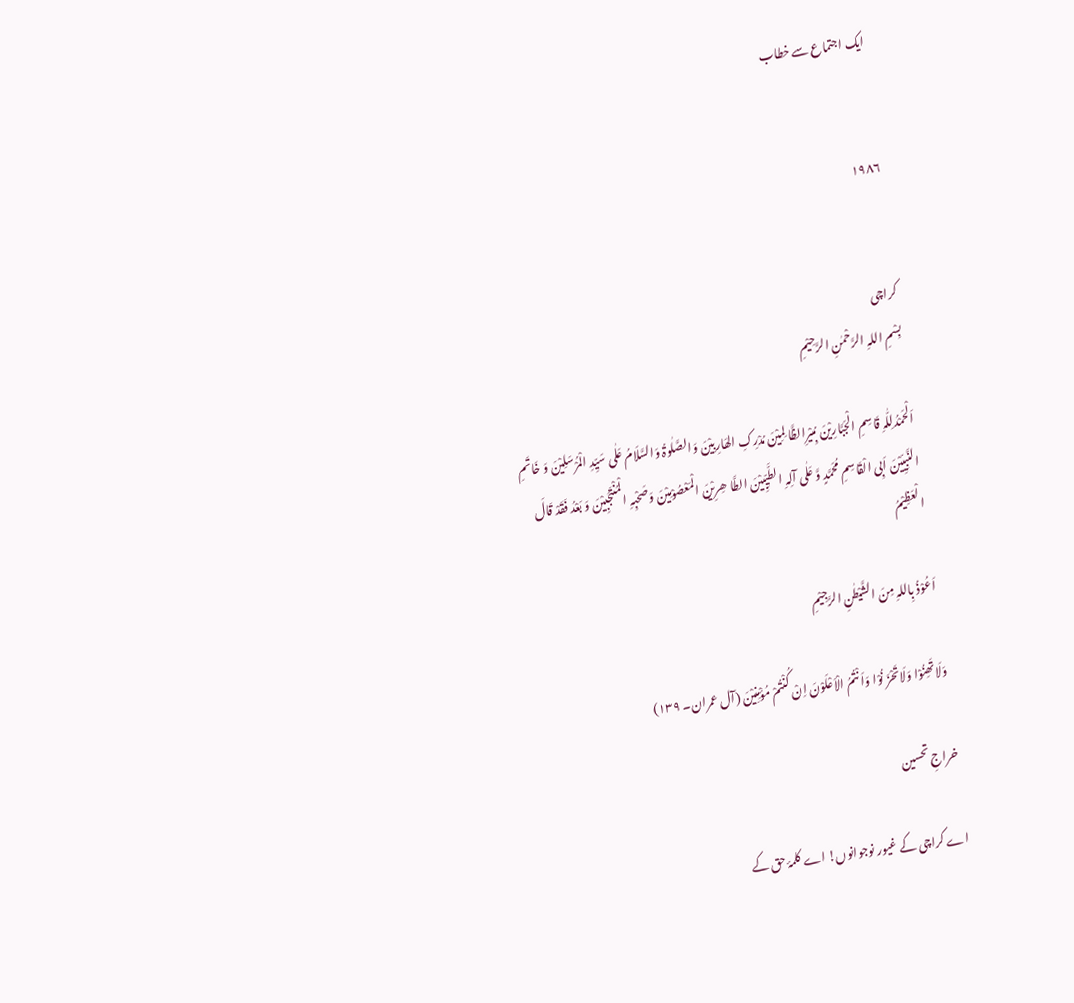ایک اجتماع سے خطاب


١٩٨٦


کراچی
بِسْمِ اللہِ الرَّحْمٰنِ الرَّحِیْمِ

اَلْحَمْدُلِلّٰہِ قَاسِمِ الْجَبَّارِیْنَ مُبِیْرِالظَّا لِمِیْنَ مُدْرِکِ الھَارِبِیْنَ وَالصَّلٰوۃُ وَالسَّلَامُ عَلٰی سَیِّدِ الْمُرْسَلِیْنَ وَ خَاتَمِ النَّبِیِّیْنَ اَبِی الْقَاسِمِ مُحَمَّدٍ وَّ عَلٰی آلِہِ الطَّیِّبِیْنَ الطَّا ھِرِیْنَ الْمَعْصُوْمِیْنَ وَصَحْبِہِ الْمُنْتَجَبِیْنَ وَ بَعْدُ فَقَدْ قَالَ الْعَظِیْمُ

اَعُوْذُ بِاللہِ مِنَ الشَّیْطٰنِ الرَّجِیْمِ

وَلَاتَھِنُوْا وَلَاتَحْزَ نُوْا وَاَ نْتُمُ الْاَعْلَوْنَ اِنْ کُنْتُمْ مُؤْمِنِیْنَ (آل عمران۔ ۱۳۹)

خراجِ تحسین

اے کراچی کے غیور نوجوانوں! اے کلمۂ حق کے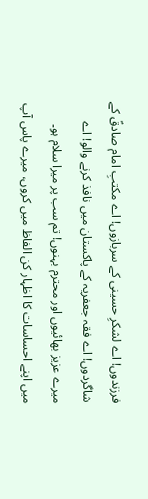فرزندوں! اے لشکرِ حسینی کے سربازوں! اے مکتبِ امام صادقؑ کے شاگردوں! اے فقہ جعفریہ کے پاکستان میں نافذ کرنے والو! اے میرے عزیز بھائیوں اور محترم بہنوں! تم سب پر میرا سلام ہو۔
میں اپنے احساسات کا اظہار کن الفاظ میں کروں، میرے پاس آپ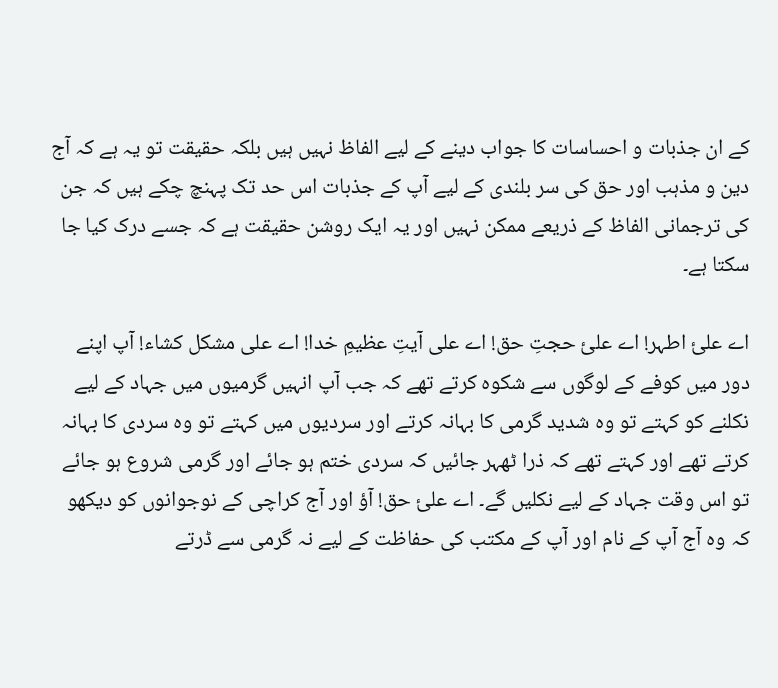کے ان جذبات و احساسات کا جواب دینے کے لیے الفاظ نہیں ہیں بلکہ حقیقت تو یہ ہے کہ آج دین و مذہب اور حق کی سر بلندی کے لیے آپ کے جذبات اس حد تک پہنچ چکے ہیں کہ جن کی ترجمانی الفاظ کے ذریعے ممکن نہیں اور یہ ایک روشن حقیقت ہے کہ جسے درک کیا جا سکتا ہے۔

اے علیٔ اطہر! اے علیٔ حجتِ حق! اے علی آیتِ عظیمِ خدا! اے علی مشکل کشاء! آپ اپنے دور میں کوفے کے لوگوں سے شکوہ کرتے تھے کہ جب آپ انہیں گرمیوں میں جہاد کے لیے نکلنے کو کہتے تو وہ شدید گرمی کا بہانہ کرتے اور سردیوں میں کہتے تو وہ سردی کا بہانہ کرتے تھے اور کہتے تھے کہ ذرا ٹھہر جائیں کہ سردی ختم ہو جائے اور گرمی شروع ہو جائے تو اس وقت جہاد کے لیے نکلیں گے۔ اے علیٔ حق! آؤ اور آج کراچی کے نوجوانوں کو دیکھو کہ وہ آج آپ کے نام اور آپ کے مکتب کی حفاظت کے لیے نہ گرمی سے ڈرتے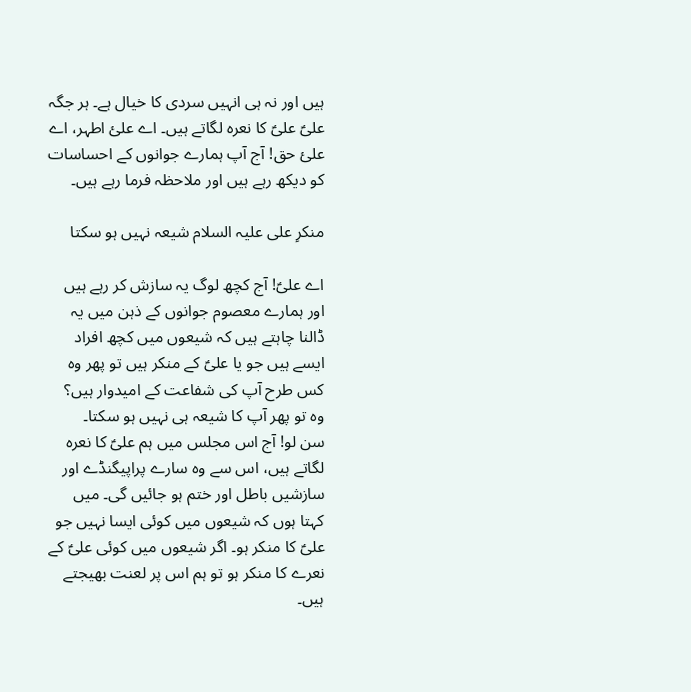ہیں اور نہ ہی انہیں سردی کا خیال ہے۔ ہر جگہ علیؑ علیؑ کا نعرہ لگاتے ہیں۔ اے علیٔ اطہر، اے علیٔ حق! آج آپ ہمارے جوانوں کے احساسات کو دیکھ رہے ہیں اور ملاحظہ فرما رہے ہیں۔

منکرِ علی علیہ السلام شیعہ نہیں ہو سکتا

اے علیؑ! آج کچھ لوگ یہ سازش کر رہے ہیں اور ہمارے معصوم جوانوں کے ذہن میں یہ ڈالنا چاہتے ہیں کہ شیعوں میں کچھ افراد ایسے ہیں جو یا علیؑ کے منکر ہیں تو پھر وہ کس طرح آپ کی شفاعت کے امیدوار ہیں؟ وہ تو پھر آپ کا شیعہ ہی نہیں ہو سکتا۔
سن لو! آج اس مجلس میں ہم علیؑ کا نعرہ لگاتے ہیں، اس سے وہ سارے پراپیگنڈے اور سازشیں باطل اور ختم ہو جائیں گی۔ میں کہتا ہوں کہ شیعوں میں کوئی ایسا نہیں جو علیؑ کا منکر ہو۔ اگر شیعوں میں کوئی علیؑ کے نعرے کا منکر ہو تو ہم اس پر لعنت بھیجتے ہیں۔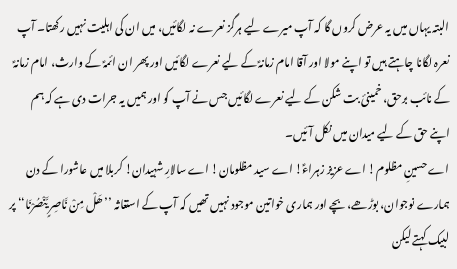البتہ یہاں میں یہ عرض کروں گا کہ آپ میرے لیے ہرگز نعرے نہ لگائیں، میں ان کی اہلیت نہیں رکھتا۔ آپ نعرہ لگانا چاہتے ہیں تو اپنے مولا اور آقا امام زمانہؑ کے لیے نعرے لگائیں اور پھر ان ائمہؑ کے وارث، امام زمانہؑ کے نائب برحق، خمینیٔ بت شکن کے لیے نعرے لگائیں جس نے آپ کو اور ہمیں یہ جرات دی ہے کہ ہم اپنے حق کے لیے میدان میں نکل آئیں۔
اے حسینِ مظلوم! اے عزیز زہراءؑ! اے سید مظلومان! اے سالارِ شہیدان! کربلا میں عاشورا کے دن ہمارے نوجوان، بوڑھے، بچے اور ہماری خواتین موجود نہیں تھیں کہ آپ کے استغاثہ ’’ھَلْ مِنْ نَّاصِرٍ یَّنْصُرْنَا‘‘ پر لبیک کہتے لیکن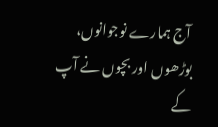آج ہمارے نوجوانوں، بوڑھوں اور بچوں نے آپ کے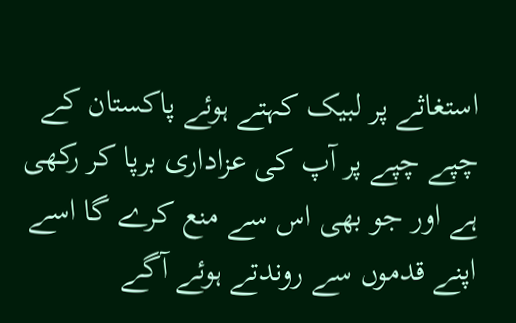استغاثے پر لبیک کہتے ہوئے پاکستان کے چپے چپے پر آپ کی عزاداری برپا کر رکھی ہے اور جو بھی اس سے منع کرے گا اسے اپنے قدموں سے روندتے ہوئے آگے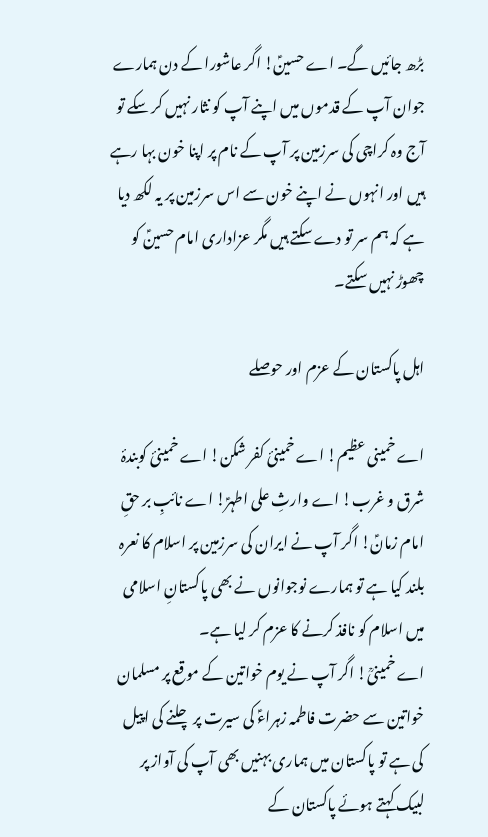بڑھ جائیں گے۔ اے حسینؑ! اگر عاشورا کے دن ہمارے جوان آپ کے قدموں میں اپنے آپ کو نثار نہیں کر سکے تو آج وہ کراچی کی سرزمین پر آپ کے نام پر اپنا خون بہا رہے ہیں اور انہوں نے اپنے خون سے اس سرزمین پر یہ لکھ دیا ہے کہ ہم سر تو دے سکتے ہیں مگر عزاداری امام حسینؑ کو چھوڑ نہیں سکتے۔

اہل پاکستان کے عزم اور حوصلے

اے خمینی عظیم! اے خمینیٔ کفر شکن! اے خمینیٔ کوبندۂ شرق و غرب! اے وارثِ علی اطہرؑ! اے نائبِ بر حقِ امام زمانؑ! اگر آپ نے ایران کی سرزمین پر اسلام کا نعرہ بلند کیا ہے تو ہمارے نوجوانوں نے بھی پاکستانِ اسلامی میں اسلام کو نافذ کرنے کا عزم کر لیا ہے۔
اے خمینیؒ! اگر آپ نے یوم خواتین کے موقع پر مسلمان خواتین سے حضرت فاطمہ زہراءؑ کی سیرت پر چلنے کی اپیل کی ہے تو پاکستان میں ہماری بہنیں بھی آپ کی آواز پر لبیک کہتے ہوئے پاکستان کے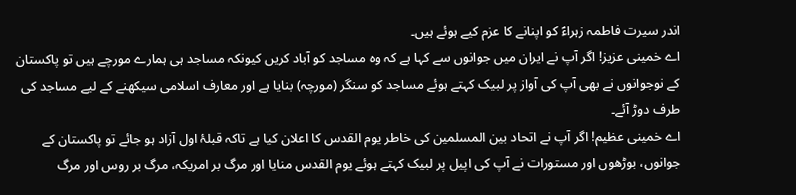اندر سیرت فاطمہ زہراءؑ کو اپنانے کا عزم کیے ہوئے ہیں۔
اے خمینی عزیز! اگر آپ نے ایران میں جوانوں سے کہا ہے کہ وہ مساجد کو آباد کریں کیونکہ مساجد ہی ہمارے مورچے ہیں تو پاکستان کے نوجوانوں نے بھی آپ کی آواز پر لبیک کہتے ہوئے مساجد کو سنگر (مورچہ) بنایا ہے اور معارف اسلامی سیکھنے کے لیے مساجد کی طرف دوڑ آئے۔
اے خمینی عظیم! اگر آپ نے اتحاد بین المسلمین کی خاطر یوم القدس کا اعلان کیا ہے تاکہ قبلۂ اول آزاد ہو جائے تو پاکستان کے جوانوں، بوڑھوں اور مستورات نے آپ کی اپیل پر لبیک کہتے ہوئے یوم القدس منایا اور مرگ بر امریکہ، مرگ بر روس اور مرگ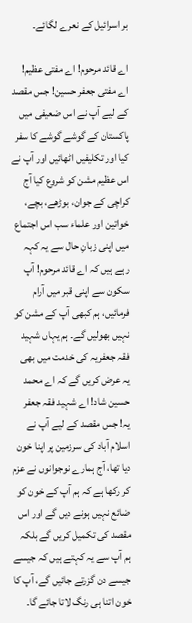بر اسرائیل کے نعرے لگائے۔

اے قائد مرحوم! اے مفتی عظیم! اے مفتی جعفر حسین! جس مقصد کے لیے آپ نے اس ضعیفی میں پاکستان کے گوشے گوشے کا سفر کیا اور تکلیفیں اٹھائیں اور آپ نے اس عظیم مشن کو شروع کیا آج کراچی کے جوان، بوڑھے، بچے، خواتین اور علماء سب اس اجتماع میں اپنی زبانِ حال سے یہ کہہ رہے ہیں کہ اے قائد مرحوم! آپ سکون سے اپنی قبر میں آرام فرمائیں، ہم کبھی آپ کے مشن کو نہیں بھولیں گے۔ ہم یہاں شہید فقہ جعفریہ کی خدمت میں بھی یہ عرض کریں گے کہ اے محمد حسین شاد! اے شہید فقہ جعفر یہ! جس مقصد کے لیے آپ نے اسلام آباد کی سرزمین پر اپنا خون دیا تھا، آج ہمارے نوجوانوں نے عزم کر رکھا ہے کہ ہم آپ کے خون کو ضائع نہیں ہونے دیں گے اور اس مقصد کی تکمیل کریں گے بلکہ ہم آپ سے یہ کہتے ہیں کہ جیسے جیسے دن گزرتے جائیں گے، آپ کا خون اتنا ہی رنگ لاتا جائے گا۔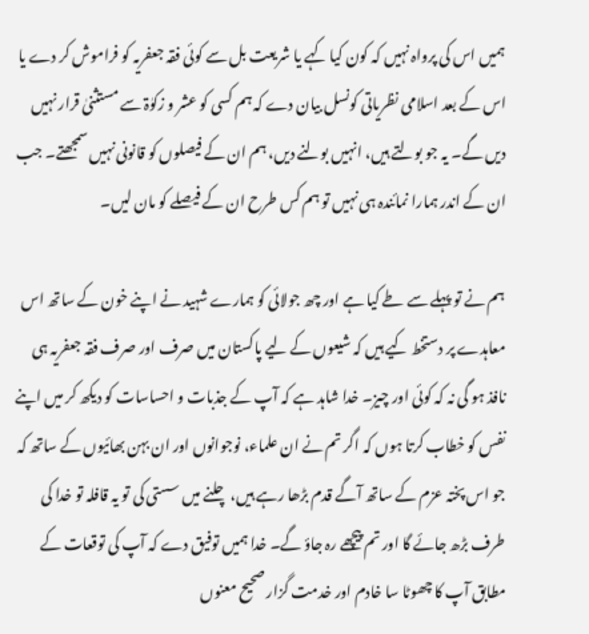ہمیں اس کی پرواہ نہیں کہ کون کیا کہے یا شریعت بل سے کوئی فقہ جعفریہ کو فراموش کر دے یا اس کے بعد اسلامی نظریاتی کونسل بیان دے کہ ہم کسی کو عشر و زکوٰۃ سے مستثنیٰ قرار نہیں دیں گے۔ یہ جو بولتے ہیں، انہیں بولنے دیں، ہم ان کے فیصلوں کو قانونی نہیں سمجھتے۔ جب ان کے اندر ہمارا نمائندہ ہی نہیں تو ہم کس طرح ان کے فیصلے کو مان لیں۔

ہم نے تو پہلے سے طے کیا ہے اور چھ جولائی کو ہمارے شہید نے اپنے خون کے ساتھ اس معاہدے پر دستخط کیے ہیں کہ شیعوں کے لیے پاکستان میں صرف اور صرف فقہ جعفریہ ہی نافذ ہو گی نہ کہ کوئی اور چیز۔ خدا شاہد ہے کہ آپ کے جذبات و احساسات کو دیکھ کر میں اپنے نفس کو خطاب کرتا ہوں کہ اگر تم نے ان علماء، نوجوانوں اور ان بہن بھائیوں کے ساتھ کہ جو اس پختہ عزم کے ساتھ آگے قدم بڑھا رہے ہیں، چلنے میں سستی کی تو یہ قافلہ تو خدا کی طرف بڑھ جائے گا اور تم پیچھے رہ جاؤ گے۔ خدا ہمیں توفیق دے کہ آپ کی توقعات کے مطابق آپ کا چھوٹا سا خادم اور خدمت گزار صحیح معنوں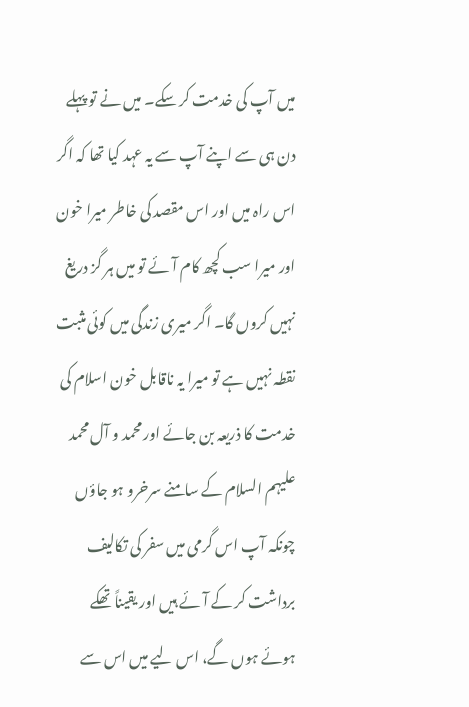میں آپ کی خدمت کر سکے۔ میں نے تو پہلے دن ہی سے اپنے آپ سے یہ عہد کیا تھا کہ اگر اس راہ میں اور اس مقصد کی خاطر میرا خون اور میرا سب کچھ کام آئے تو میں ہر گز دریغ نہیں کروں گا۔ اگر میری زندگی میں کوئی مثبت نقطہ نہیں ہے تو میرا یہ ناقابل خون اسلام کی خدمت کا ذریعہ بن جائے اور محمد و آل محمد علیہم السلام کے سامنے سرخرو ہو جاؤں چونکہ آپ اس گرمی میں سفر کی تکالیف برداشت کر کے آئے ہیں اور یقیناً تھکے ہوئے ہوں گے، اس لیے میں اس سے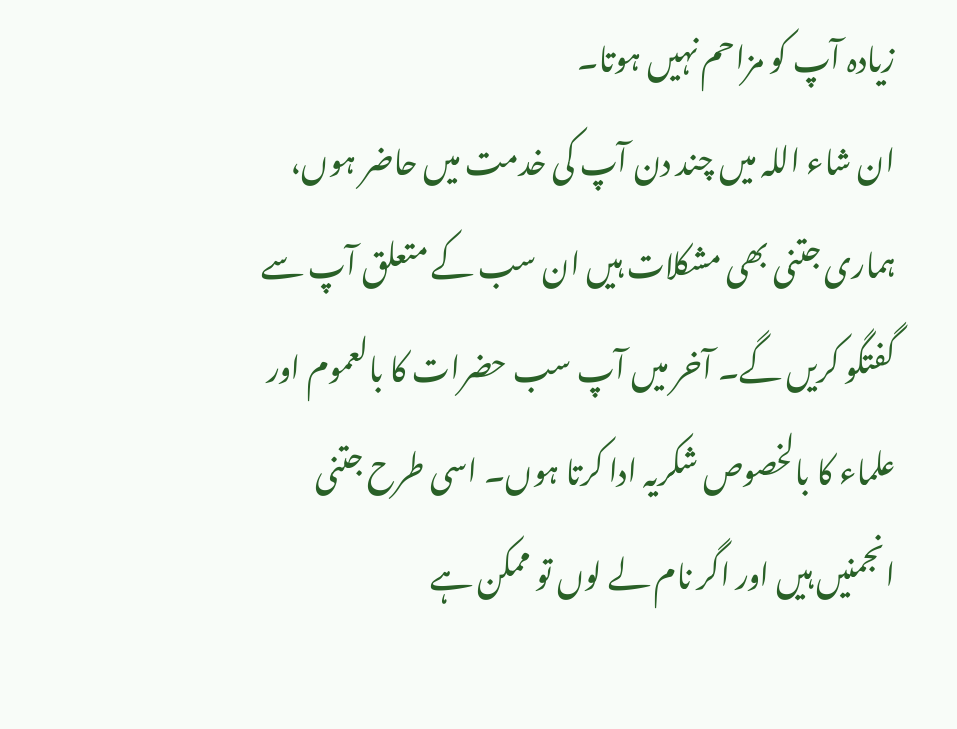زیادہ آپ کو مزاحم نہیں ہوتا۔
ان شاء اللہ میں چند دن آپ کی خدمت میں حاضر ہوں، ہماری جتنی بھی مشکلات ہیں ان سب کے متعلق آپ سے گفتگو کریں گے۔ آخر میں آپ سب حضرات کا بالعموم اور علماء کا بالخصوص شکریہ ادا کرتا ہوں۔ اسی طرح جتنی انجمنیں ہیں اور اگر نام لے لوں تو ممکن ہے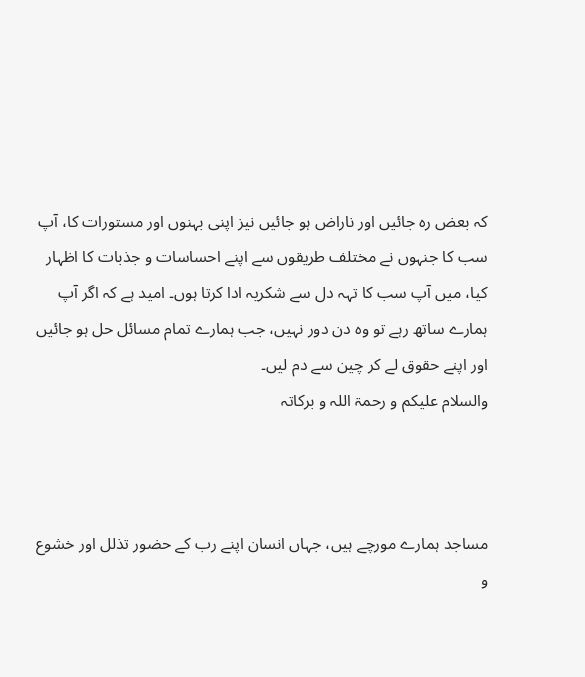کہ بعض رہ جائیں اور ناراض ہو جائیں نیز اپنی بہنوں اور مستورات کا، آپ سب کا جنہوں نے مختلف طریقوں سے اپنے احساسات و جذبات کا اظہار کیا، میں آپ سب کا تہہ دل سے شکریہ ادا کرتا ہوں۔ امید ہے کہ اگر آپ ہمارے ساتھ رہے تو وہ دن دور نہیں، جب ہمارے تمام مسائل حل ہو جائیں اور اپنے حقوق لے کر چین سے دم لیں۔
والسلام علیکم و رحمۃ اللہ و برکاتہ



مساجد ہمارے مورچے ہیں، جہاں انسان اپنے رب کے حضور تذلل اور خشوع و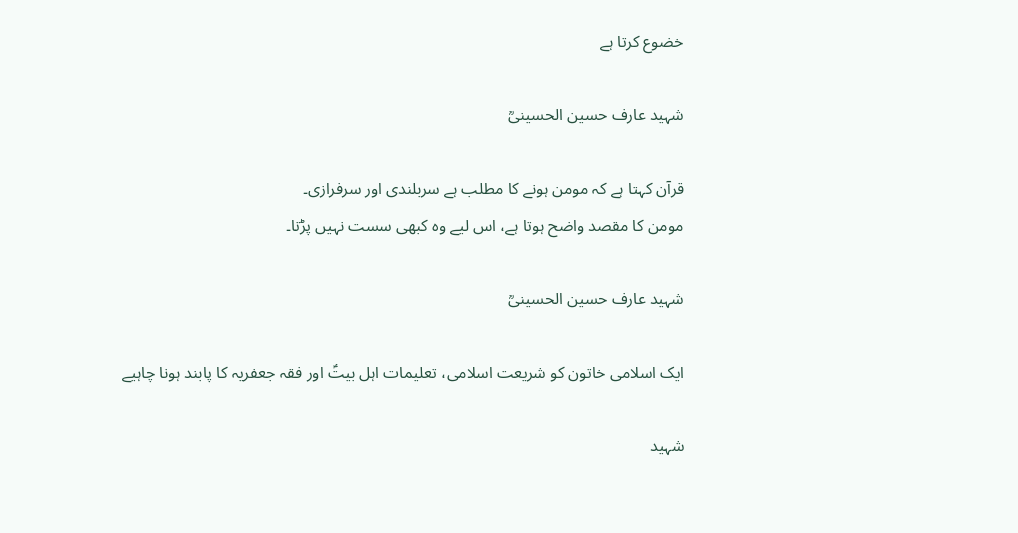خضوع کرتا ہے

شہید عارف حسین الحسینیؒ

قرآن کہتا ہے کہ مومن ہونے کا مطلب ہے سربلندی اور سرفرازی۔
مومن کا مقصد واضح ہوتا ہے، اس لیے وہ کبھی سست نہیں پڑتا۔

شہید عارف حسین الحسینیؒ

ایک اسلامی خاتون کو شریعت اسلامی، تعلیمات اہل بیتؑ اور فقہ جعفریہ کا پابند ہونا چاہیے

شہید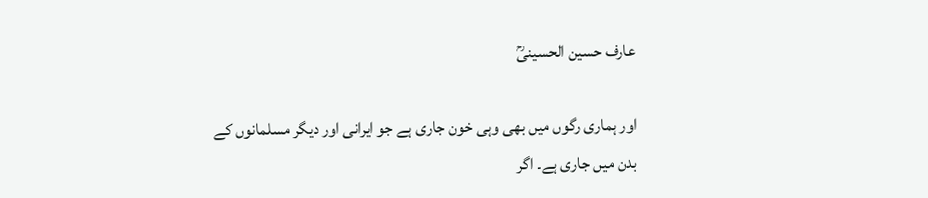عارف حسین الحسینیؒ

اور ہماری رگوں میں بھی وہی خون جاری ہے جو ایرانی اور دیگر مسلمانوں کے بدن میں جاری ہے۔ اگر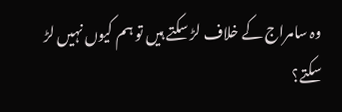وہ سامراج کے خلاف لڑ سکتے ہیں تو ہم کیوں نہیں لڑ سکتے؟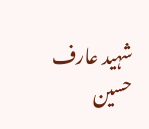شہید عارف حسین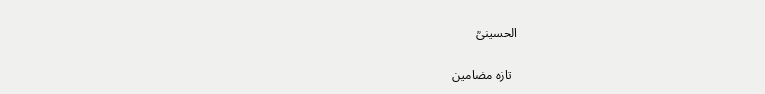الحسینیؒ

  تازہ مضامین